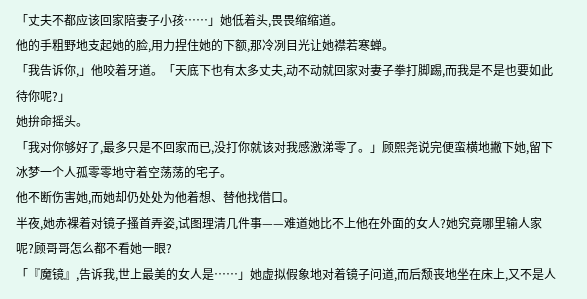「丈夫不都应该回家陪妻子小孩……」她低着头,畏畏缩缩道。
他的手粗野地支起她的脸,用力捏住她的下额,那冷冽目光让她襟若寒蝉。
「我告诉你,」他咬着牙道。「天底下也有太多丈夫,动不动就回家对妻子拳打脚踢,而我是不是也要如此待你呢?」
她拚命摇头。
「我对你够好了,最多只是不回家而已,没打你就该对我感激涕零了。」顾熙尧说完便蛮横地撇下她,留下冰梦一个人孤零零地守着空荡荡的宅子。
他不断伤害她,而她却仍处处为他着想、替他找借口。
半夜,她赤裸着对镜子搔首弄姿,试图理清几件事——难道她比不上他在外面的女人?她究竟哪里输人家呢?顾哥哥怎么都不看她一眼?
「『魔镜』,告诉我,世上最美的女人是……」她虚拟假象地对着镜子问道,而后颓丧地坐在床上,又不是人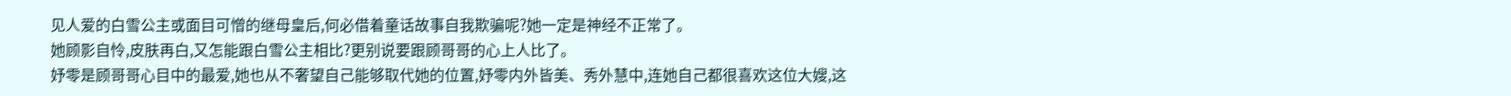见人爱的白雪公主或面目可憎的继母皇后,何必借着童话故事自我欺骗呢?她一定是神经不正常了。
她顾影自怜,皮肤再白,又怎能跟白雪公主相比?更别说要跟顾哥哥的心上人比了。
妤零是顾哥哥心目中的最爱,她也从不奢望自己能够取代她的位置,妤零内外皆美、秀外慧中,连她自己都很喜欢这位大嫂,这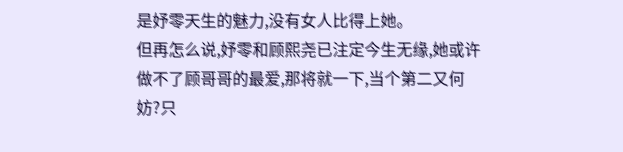是妤零天生的魅力,没有女人比得上她。
但再怎么说,妤零和顾熙尧已注定今生无缘,她或许做不了顾哥哥的最爱,那将就一下,当个第二又何妨?只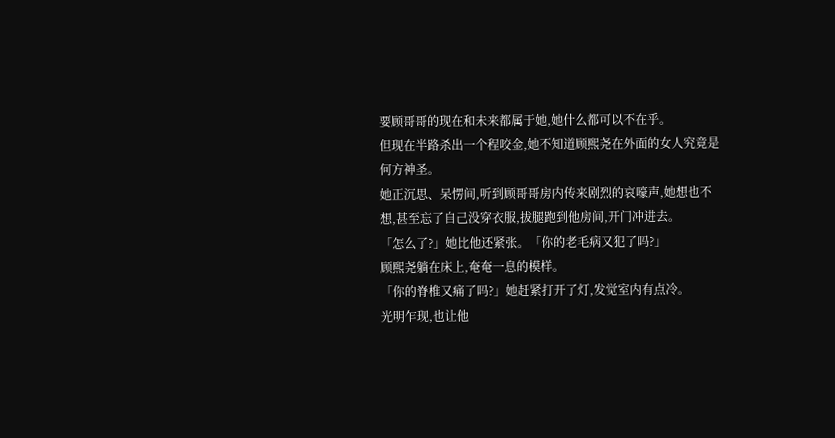要顾哥哥的现在和未来都属于她,她什么都可以不在乎。
但现在半路杀出一个程咬金,她不知道顾熙尧在外面的女人究竟是何方神圣。
她正沉思、呆愣间,听到顾哥哥房内传来剧烈的哀嚎声,她想也不想,甚至忘了自己没穿衣服,拔腿跑到他房间,开门冲进去。
「怎么了?」她比他还紧张。「你的老毛病又犯了吗?」
顾熙尧躺在床上,奄奄一息的模样。
「你的脊椎又痛了吗?」她赶紧打开了灯,发觉室内有点冷。
光明乍现,也让他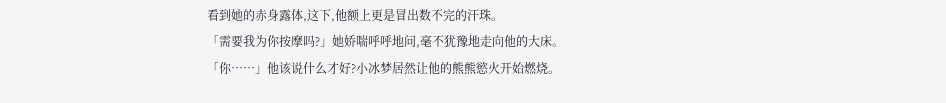看到她的赤身露体,这下,他额上更是冒出数不完的汗珠。
「需要我为你按摩吗?」她娇喘呼呼地问,毫不犹豫地走向他的大床。
「你……」他该说什么才好?小冰梦居然让他的熊熊慾火开始燃烧。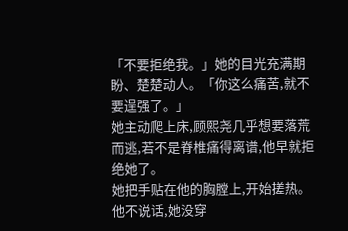「不要拒绝我。」她的目光充满期盼、楚楚动人。「你这么痛苦,就不要逞强了。」
她主动爬上床,顾熙尧几乎想要落荒而逃,若不是脊椎痛得离谱,他早就拒绝她了。
她把手贴在他的胸膛上,开始搓热。他不说话,她没穿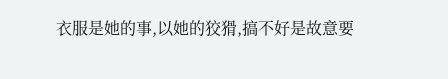衣服是她的事,以她的狡猾,搞不好是故意要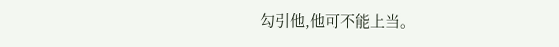勾引他,他可不能上当。